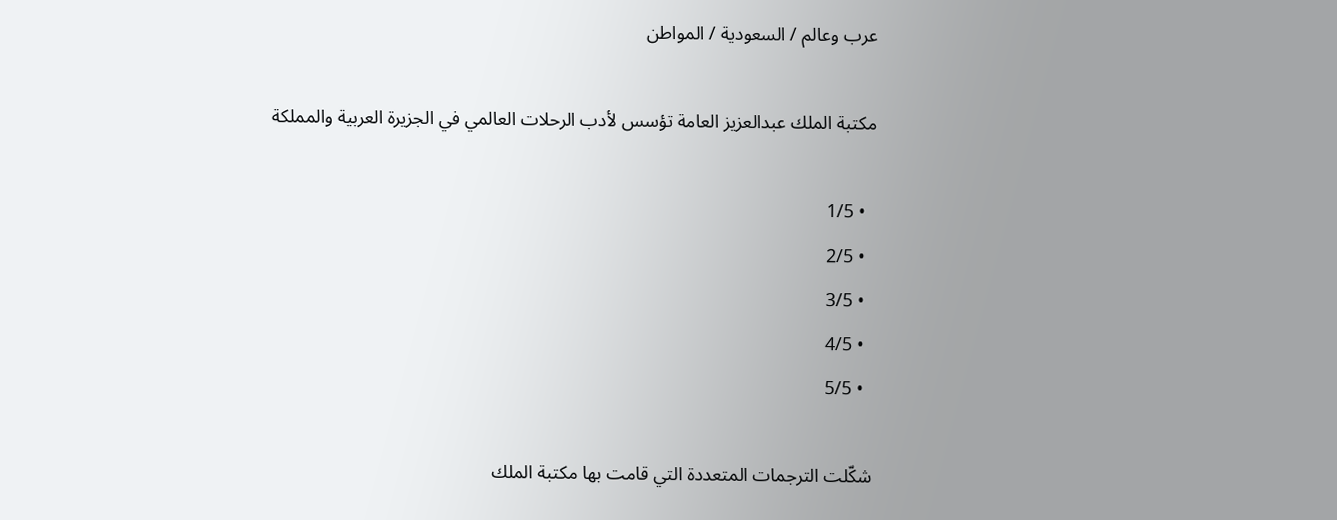عرب وعالم / السعودية / المواطن

مكتبة الملك عبدالعزيز العامة تؤسس لأدب الرحلات العالمي في الجزيرة العربية والمملكة

  • 1/5
  • 2/5
  • 3/5
  • 4/5
  • 5/5

شكّلت الترجمات المتعددة التي قامت بها مكتبة الملك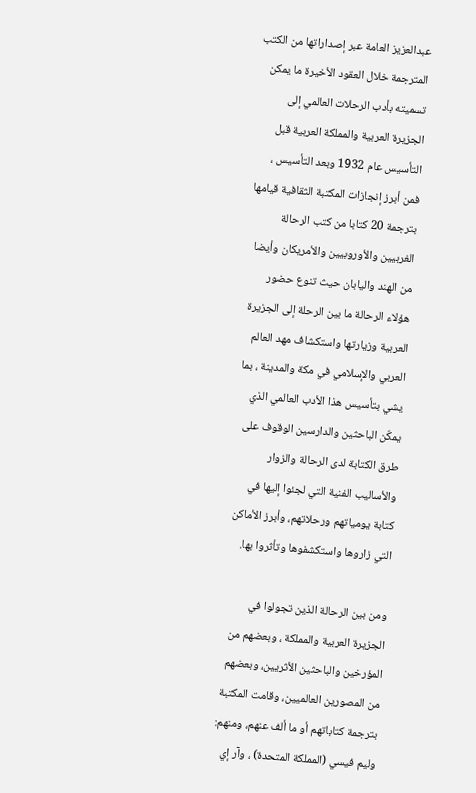عبدالعزيز العامة عبر إصداراتها من الكتب المترجمة خلال العقود الأخيرة ما يمكن تسميته بأدب الرحلات العالمي إلى الجزيرة العربية والمملكة العربية قبل التأسيس عام 1932 وبعد التأسيس ، فمن أبرز إنجازات المكتبة الثقافية قيامها بترجمة 20 كتابا من كتب الرحالة الغربيين والأوروبيين والأمريكان وأيضا من الهند واليابان حيث تنوع حضور هؤلاء الرحالة ما بين الرحلة إلى الجزيرة العربية وزيارتها واستكشاف مهد العالم العربي والإسلامي في مكة والمدينة ، بما يشي بتأسيس هذا الأدب العالمي الذي يمكّن الباحثين والدارسين الوقوف على طرق الكتابة لدى الرحالة والزوار والأساليب الفنية التي لجئوا إليها في كتابة يومياتهم ورحلاتهم، وأبرز الأماكن التي زاروها واستكشفوها وتأثروا بها.

ومن بين الرحالة الذين تجولوا في الجزيرة العربية والمملكة ، وبعضهم من المؤرخين والباحثين الأثريين، وبعضهم من المصورين العالميين، وقامت المكتبة بترجمة كتاباتهم أو ما ألف عنهم، ومنهم: وليم فيسي (المملكة المتحدة) ، وآر إي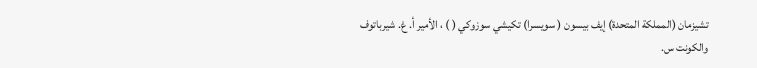تشيزمان (المملكة المتحدة) إيف بيسون ( سويسرا) تكيشي سوزوكي ( ) ، الأمير أ. غ. شيرباتوف والكونت س.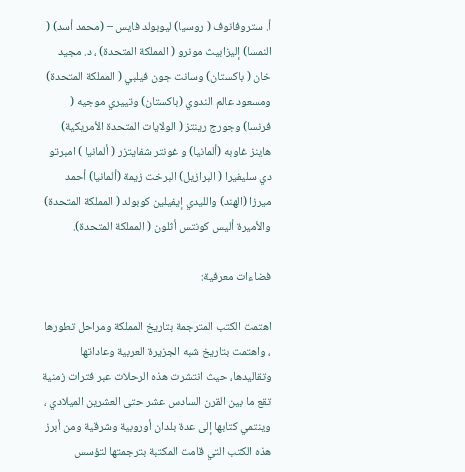أ. ستروفانوف ( روسيا) ليوبولد فايس – (محمد أسد) ( النمسا) إليزابيث مونرو ( المملكة المتحدة) ، د. مجيد خان ( باكستان) وسانت جون فيلبي ( المملكة المتحدة) ومسعود عالم الندوي (باكستان) وتييري موجيه ( فرنسا) وجورج رينتز ( الولايات المتحدة الأمريكية) هاينز غاوبه (ألمانيا) و غونتر شفايتزر ( ألمانيا ) امبرتو دي سليفيرا ( البرازيل) البرخت زيمة (ألمانيا) أحمد ميرزا (الهند) والليدي إيفيلين كوبولد ( المملكة المتحدة) والأميرة أليس كونتس أثلون ( المملكة المتحدة).

فضاءات معرفية:

اهتمت الكتب المترجمة بتاريخ المملكة ومراحل تطورها ، واهتمت بتاريخ شبه الجزيرة العربية وعاداتها وتقاليدها، حيث انتشرت هذه الرحلات عبر فترات زمنية تقع ما بين القرن السادس عشر حتى العشرين الميلادي ، وينتمي كتابها إلى عدة بلدان أوروبية وشرقية ومن أبرز هذه الكتب التي قامت المكتبة بترجمتها لتؤسس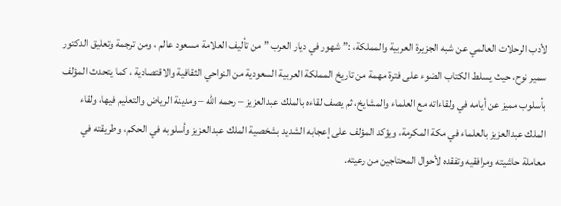لأدب الرحلات العالمي عن شبه الجزيرة العربية والمملكة، :” شهور في ديار العرب ” من تأليف العلامة مسعود عالم ، ومن ترجمة وتعليق الدكتور سمير نوح، حيث يسلط الكتاب الضوء على فترة مهمة من تاريخ المملكة العربية السعودية من النواحي الثقافية والاقتصادية ، كما يتحدث المؤلف بأسلوب مميز عن أيامه في ولقاءاته مع العلماء والمشايخ، ثم يصف لقاءه بالملك عبدالعزيز – رحمه الله – ومدينة الرياض والتعليم فيها، ولقاء الملك عبدالعزيز بالعلماء في مكة المكرمة، ويؤكد المؤلف على إعجابه الشديد بشخصية الملك عبدالعزيز وأسلوبه في الحكم، وطريقته في معاملة حاشيته ومرافقيه وتفقده لأحوال المحتاجين من رعيته.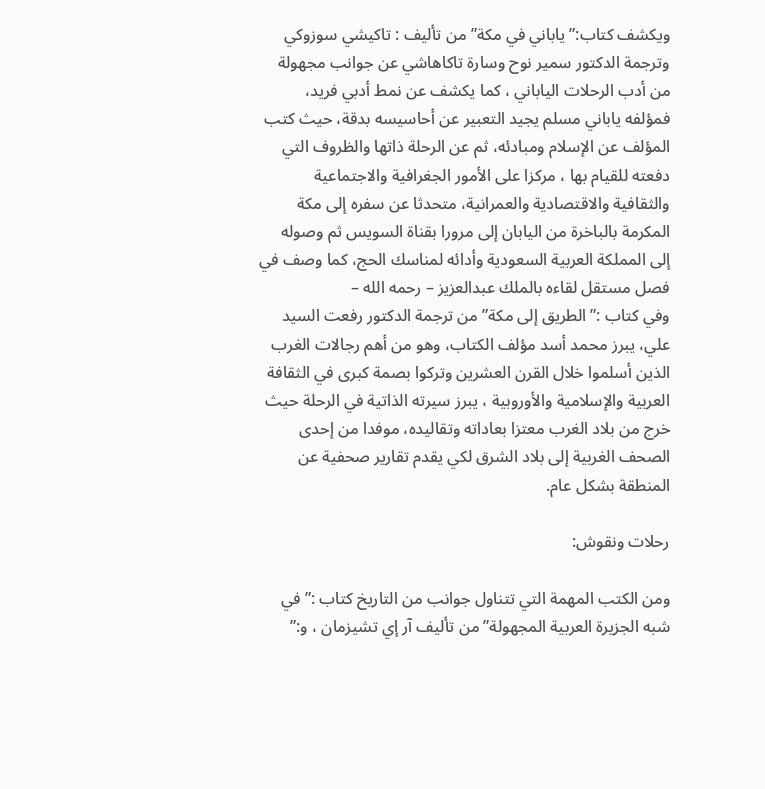ويكشف كتاب:” ياباني في مكة” من تأليف : تاكيشي سوزوكي وترجمة الدكتور سمير نوح وسارة تاكاهاشي عن جوانب مجهولة من أدب الرحلات الياباني ، كما يكشف عن نمط أدبي فريد، فمؤلفه ياباني مسلم يجيد التعبير عن أحاسيسه بدقة، حيث كتب المؤلف عن الإسلام ومبادئه، ثم عن الرحلة ذاتها والظروف التي دفعته للقيام بها ، مركزا على الأمور الجغرافية والاجتماعية والثقافية والاقتصادية والعمرانية، متحدثا عن سفره إلى مكة المكرمة بالباخرة من اليابان إلى مرورا بقناة السويس ثم وصوله إلى المملكة العربية السعودية وأدائه لمناسك الحج، كما وصف في فصل مستقل لقاءه بالملك عبدالعزيز – رحمه الله –
وفي كتاب :” الطريق إلى مكة” من ترجمة الدكتور رفعت السيد علي، يبرز محمد أسد مؤلف الكتاب، وهو من أهم رجالات الغرب الذين أسلموا خلال القرن العشرين وتركوا بصمة كبرى في الثقافة العربية والإسلامية والأوروبية ، يبرز سيرته الذاتية في الرحلة حيث خرج من بلاد الغرب معتزا بعاداته وتقاليده، موفدا من إحدى الصحف الغربية إلى بلاد الشرق لكي يقدم تقارير صحفية عن المنطقة بشكل عام.

رحلات ونقوش:

ومن الكتب المهمة التي تتناول جوانب من التاريخ كتاب :” في شبه الجزيرة العربية المجهولة” من تأليف آر إي تشيزمان ، و:”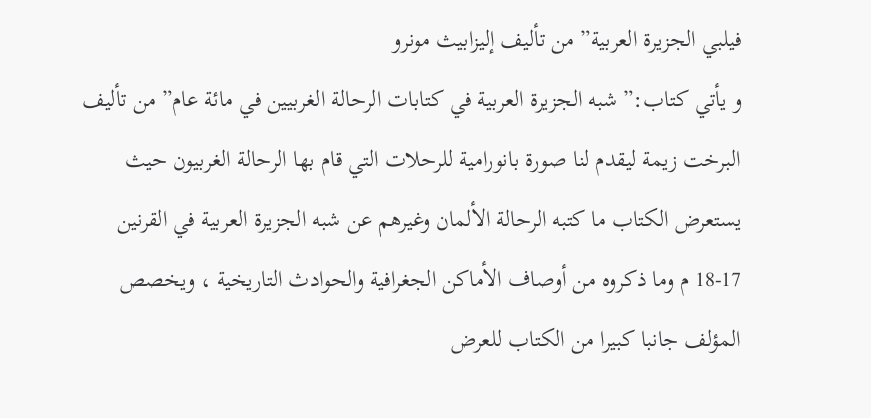فيلبي الجزيرة العربية” من تأليف إليزابيث مونرو
و يأتي كتاب:” شبه الجزيرة العربية في كتابات الرحالة الغربيين في مائة عام” من تأليف البرخت زيمة ليقدم لنا صورة بانورامية للرحلات التي قام بها الرحالة الغربيون حيث يستعرض الكتاب ما كتبه الرحالة الألمان وغيرهم عن شبه الجزيرة العربية في القرنين 17-18 م وما ذكروه من أوصاف الأماكن الجغرافية والحوادث التاريخية ، ويخصص المؤلف جانبا كبيرا من الكتاب للعرض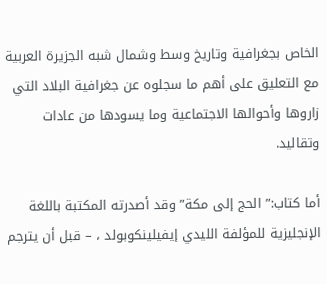الخاص بجغرافية وتاريخ وسط وشمال شبه الجزيرة العربية مع التعليق على أهم ما سجلوه عن جغرافية البلاد التي زاروها وأحوالها الاجتماعية وما يسودها من عادات وتقاليد.

أما كتاب:” الحج إلى مكة” وقد أصدرته المكتبة باللغة الإنجليزية للمؤلفة الليدي إيفيلينكوبولد ، – قبل أن يترجم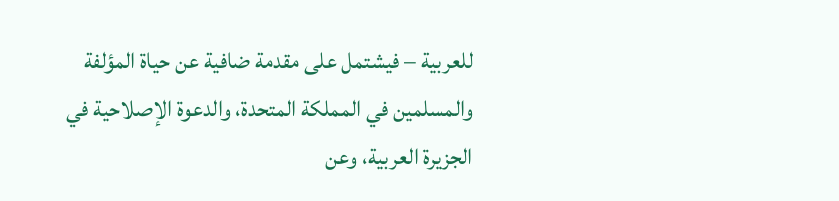للعربية – فيشتمل على مقدمة ضافية عن حياة المؤلفة والمسلمين في المملكة المتحدة، والدعوة الإصلاحية في الجزيرة العربية، وعن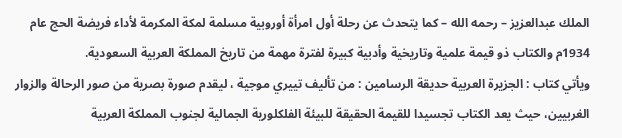الملك عبدالعزيز – رحمه الله – كما يتحدث عن رحلة أول امرأة أوروبية مسلمة لمكة المكرمة لأداء فريضة الحج عام 1934م والكتاب ذو قيمة علمية وتاريخية وأدبية كبيرة لفترة مهمة من تاريخ المملكة العربية السعودية.
ويأتي كتاب : الجزيرة العربية حديقة الرسامين : من تأليف تييري موجية ، ليقدم صورة بصرية من صور الرحالة والزوار الغربيين، حيث يعد الكتاب تجسيدا للقيمة الحقيقة للبيئة الفلكلورية الجمالية لجنوب المملكة العربية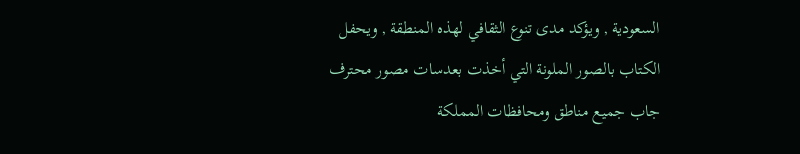السعودية , ويؤكد مدى تنوع الثقافي لهذه المنطقة , ويحفل الكتاب بالصور الملونة التي أخذت بعدسات مصور محترف جاب جميع مناطق ومحافظات المملكة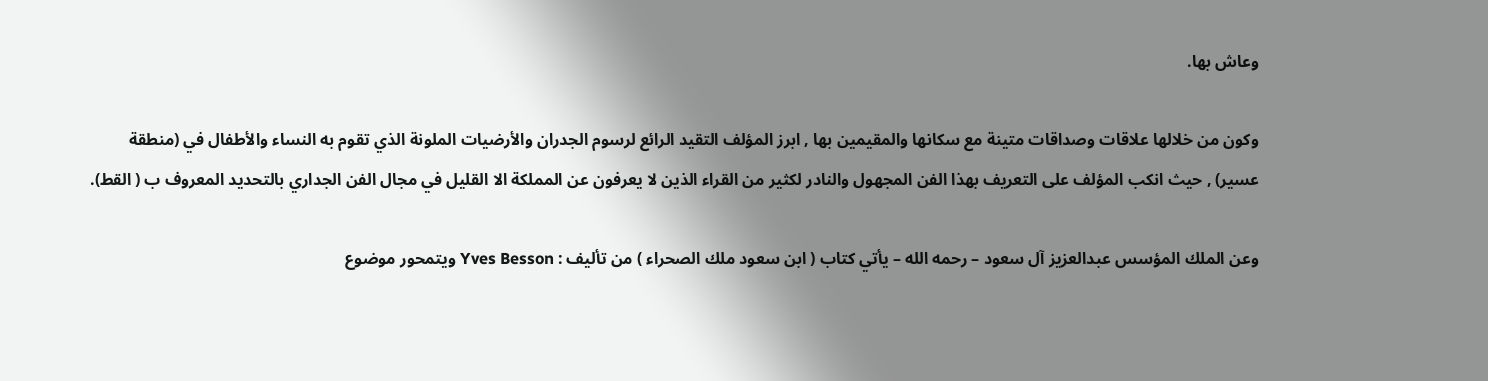وعاش بها.

وكون من خلالها علاقات وصداقات متينة مع سكانها والمقيمين بها , ابرز المؤلف التقيد الرائع لرسوم الجدران والأرضيات الملونة الذي تقوم به النساء والأطفال في (منطقة عسير) , حيث انكب المؤلف على التعريف بهذا الفن المجهول والنادر لكثير من القراء الذين لا يعرفون عن المملكة الا القليل في مجال الفن الجداري بالتحديد المعروف ب ( القط).

وعن الملك المؤسس عبدالعزيز آل سعود – رحمه الله – يأتي كتاب ( ابن سعود ملك الصحراء ) من تأليف : Yves Besson ويتمحور موضوع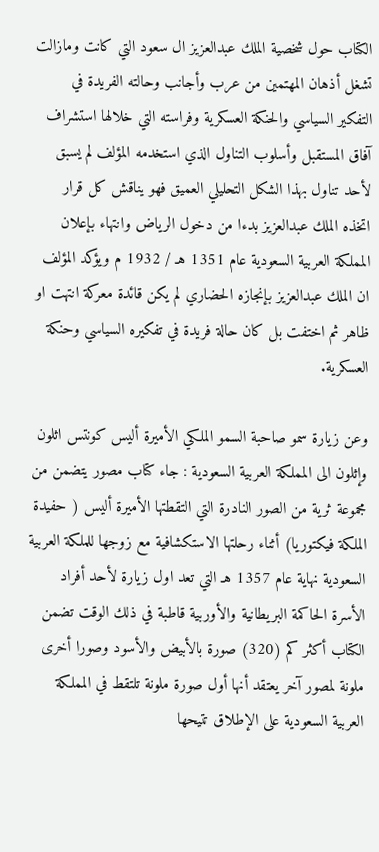الكتاب حول شخصية الملك عبدالعزيز ال سعود التي كانت ومازالت تشغل أذهان المهتمين من عرب وأجانب وحالته الفريدة في التفكير السياسي والحنكة العسكرية وفراسته التي خلالها استشراف آفاق المستقبل وأسلوب التناول الذي استخدمه المؤلف لم يسبق لأحد تناول بهذا الشكل التحليلي العميق فهو يناقش كل قرار اتخذه الملك عبدالعزيز بدءا من دخول الرياض وانتهاء بإعلان المملكة العربية السعودية عام 1351 هـ / 1932 م ويؤكد المؤلف ان الملك عبدالعزيز بإنجازه الحضاري لم يكن قائدة معركة انتهت او ظاهر ثم اختفت بل كان حالة فريدة في تفكيره السياسي وحنكة العسكرية.

وعن زيارة سمو صاحبة السمو الملكي الأميرة أليس كونتس اثلون وإثلون الى المملكة العربية السعودية : جاء كتاب مصور يتضمن من مجموعة ثرية من الصور النادرة التي التقطتها الأميرة أليس ( حفيدة الملكة فيكتوريا) أثناء رحلتها الاستكشافية مع زوجها للملكة العربية السعودية نهاية عام 1357 هـ التي تعد اول زيارة لأحد أفراد الأسرة الحاكمة البريطانية والأوربية قاطبة في ذلك الوقت تضمن الكتاب أكثر كم (320) صورة بالأبيض والأسود وصورا أخرى ملونة لمصور آخر يعتقد أنها أول صورة ملونة تلتقط في المملكة العربية السعودية على الإطلاق تتيحها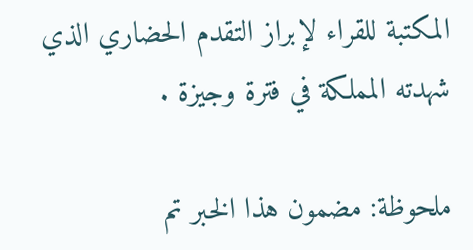المكتبة للقراء لإبراز التقدم الحضاري الذي شهدته المملكة في فترة وجيزة .

ملحوظة: مضمون هذا الخبر تم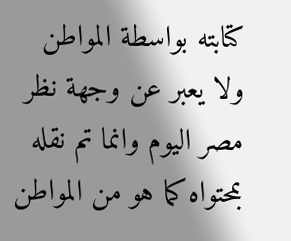كتابته بواسطة المواطن ولا يعبر عن وجهة نظر مصر اليوم وانما تم نقله بمحتواه كما هو من المواطن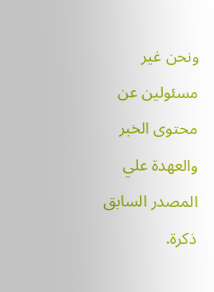ونحن غير مسئولين عن محتوى الخبر والعهدة علي المصدر السابق ذكرة.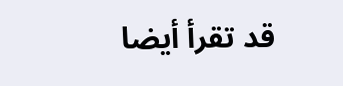قد تقرأ أيضا